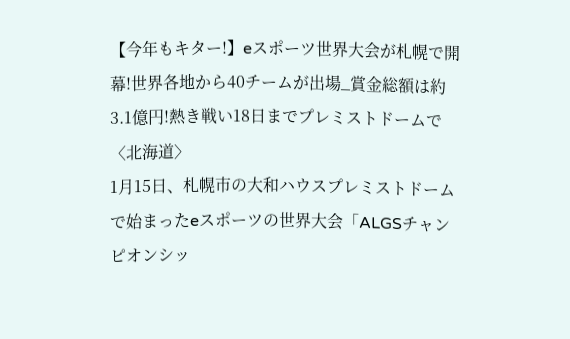【今年もキター!】eスポーツ世界大会が札幌で開幕!世界各地から40チームが出場_賞金総額は約3.1億円!熱き戦い18日までプレミストドームで〈北海道〉
1月15日、札幌市の大和ハウスプレミストドームで始まったeスポーツの世界大会「ALGSチャンピオンシッ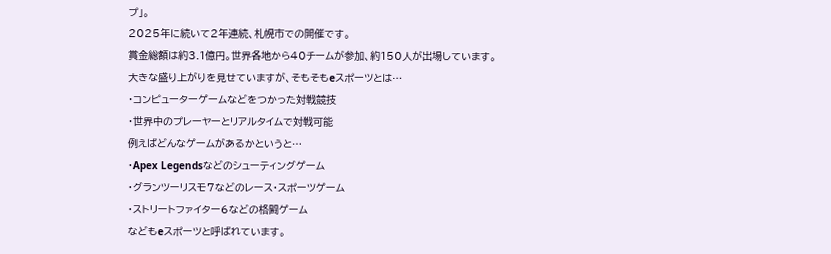プ」。
2025年に続いて2年連続、札幌市での開催です。
賞金総額は約3.1億円。世界各地から40チームが参加、約150人が出場しています。
大きな盛り上がりを見せていますが、そもそもeスポーツとは…
・コンピューターゲームなどをつかった対戦競技
・世界中のプレーヤーとリアルタイムで対戦可能
例えばどんなゲームがあるかというと…
・Apex Legendsなどのシューティングゲーム
・グランツーリスモ7などのレース・スポーツゲーム
・ストリートファイター6などの格闘ゲーム
などもeスポーツと呼ばれています。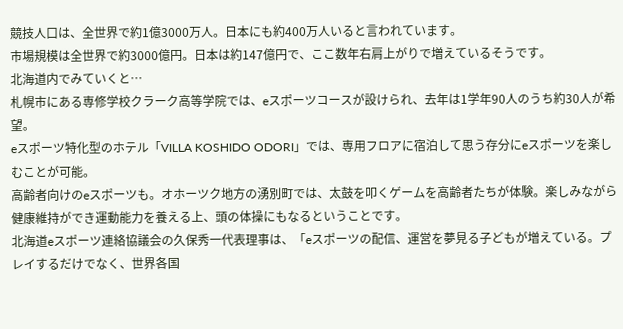競技人口は、全世界で約1億3000万人。日本にも約400万人いると言われています。
市場規模は全世界で約3000億円。日本は約147億円で、ここ数年右肩上がりで増えているそうです。
北海道内でみていくと…
札幌市にある専修学校クラーク高等学院では、eスポーツコースが設けられ、去年は1学年90人のうち約30人が希望。
eスポーツ特化型のホテル「VILLA KOSHIDO ODORI」では、専用フロアに宿泊して思う存分にeスポーツを楽しむことが可能。
高齢者向けのeスポーツも。オホーツク地方の湧別町では、太鼓を叩くゲームを高齢者たちが体験。楽しみながら健康維持ができ運動能力を養える上、頭の体操にもなるということです。
北海道eスポーツ連絡協議会の久保秀一代表理事は、「eスポーツの配信、運営を夢見る子どもが増えている。プレイするだけでなく、世界各国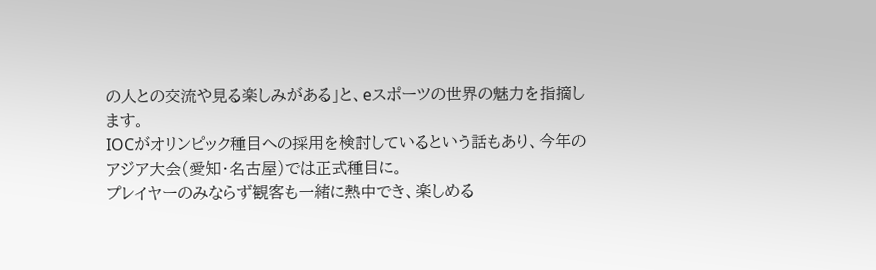の人との交流や見る楽しみがある」と、eスポーツの世界の魅力を指摘します。
IOCがオリンピック種目への採用を検討しているという話もあり、今年のアジア大会(愛知・名古屋)では正式種目に。
プレイヤーのみならず観客も一緒に熱中でき、楽しめる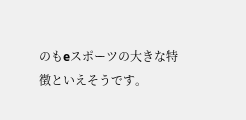のもeスポーツの大きな特徴といえそうです。